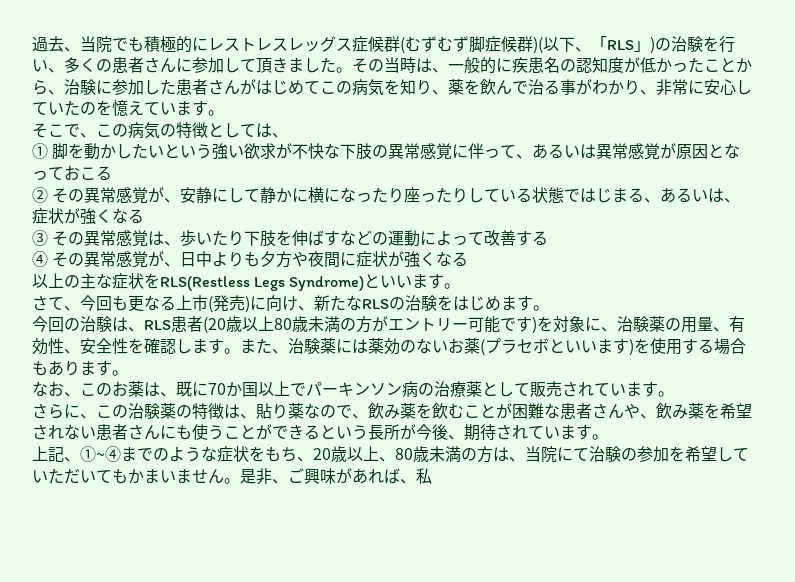過去、当院でも積極的にレストレスレッグス症候群(むずむず脚症候群)(以下、「RLS」)の治験を行い、多くの患者さんに参加して頂きました。その当時は、一般的に疾患名の認知度が低かったことから、治験に参加した患者さんがはじめてこの病気を知り、薬を飲んで治る事がわかり、非常に安心していたのを憶えています。
そこで、この病気の特徴としては、
① 脚を動かしたいという強い欲求が不快な下肢の異常感覚に伴って、あるいは異常感覚が原因となっておこる
② その異常感覚が、安静にして静かに横になったり座ったりしている状態ではじまる、あるいは、症状が強くなる
③ その異常感覚は、歩いたり下肢を伸ばすなどの運動によって改善する
④ その異常感覚が、日中よりも夕方や夜間に症状が強くなる
以上の主な症状をRLS(Restless Legs Syndrome)といいます。
さて、今回も更なる上市(発売)に向け、新たなRLSの治験をはじめます。
今回の治験は、RLS患者(20歳以上80歳未満の方がエントリー可能です)を対象に、治験薬の用量、有効性、安全性を確認します。また、治験薬には薬効のないお薬(プラセボといいます)を使用する場合もあります。
なお、このお薬は、既に70か国以上でパーキンソン病の治療薬として販売されています。
さらに、この治験薬の特徴は、貼り薬なので、飲み薬を飲むことが困難な患者さんや、飲み薬を希望されない患者さんにも使うことができるという長所が今後、期待されています。
上記、①~④までのような症状をもち、20歳以上、80歳未満の方は、当院にて治験の参加を希望していただいてもかまいません。是非、ご興味があれば、私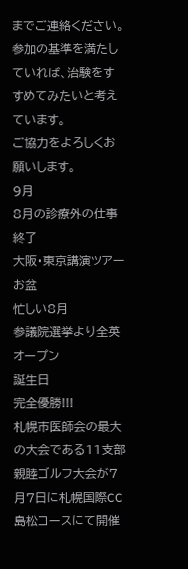までご連絡ください。参加の基準を満たしていれば、治験をすすめてみたいと考えています。
ご協力をよろしくお願いします。
9月
8月の診療外の仕事終了
大阪・東京講演ツアー
お盆
忙しい8月
参議院選挙より全英オープン
誕生日
完全優勝!!!
札幌市医師会の最大の大会である11支部親睦ゴルフ大会が7月7日に札幌国際CC島松コースにて開催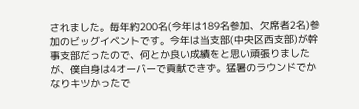されました。毎年約200名(今年は189名参加、欠席者2名)参加のビッグイベントです。今年は当支部(中央区西支部)が幹事支部だったので、何とか良い成績をと思い頑張りましたが、僕自身は4オーバーで貢献できず。猛暑のラウンドでかなりキツかったで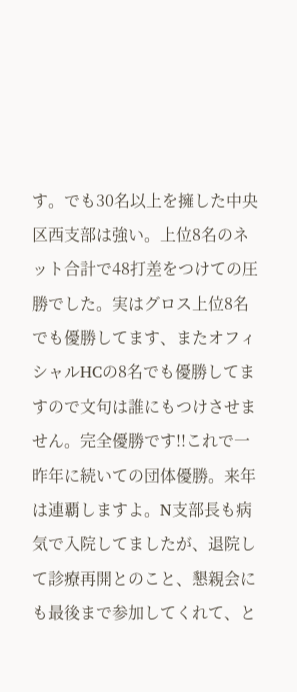す。でも30名以上を擁した中央区西支部は強い。上位8名のネット合計で48打差をつけての圧勝でした。実はグロス上位8名でも優勝してます、またオフィシャルHCの8名でも優勝してますので文句は誰にもつけさせません。完全優勝です!!これで一昨年に続いての団体優勝。来年は連覇しますよ。N支部長も病気で入院してましたが、退院して診療再開とのこと、懇親会にも最後まで参加してくれて、と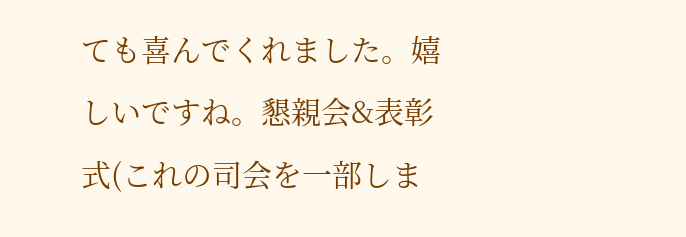ても喜んでくれました。嬉しいですね。懇親会&表彰式(これの司会を一部しま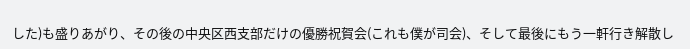した)も盛りあがり、その後の中央区西支部だけの優勝祝賀会(これも僕が司会)、そして最後にもう一軒行き解散し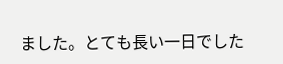ました。とても長い一日でした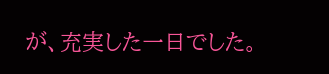が、充実した一日でした。